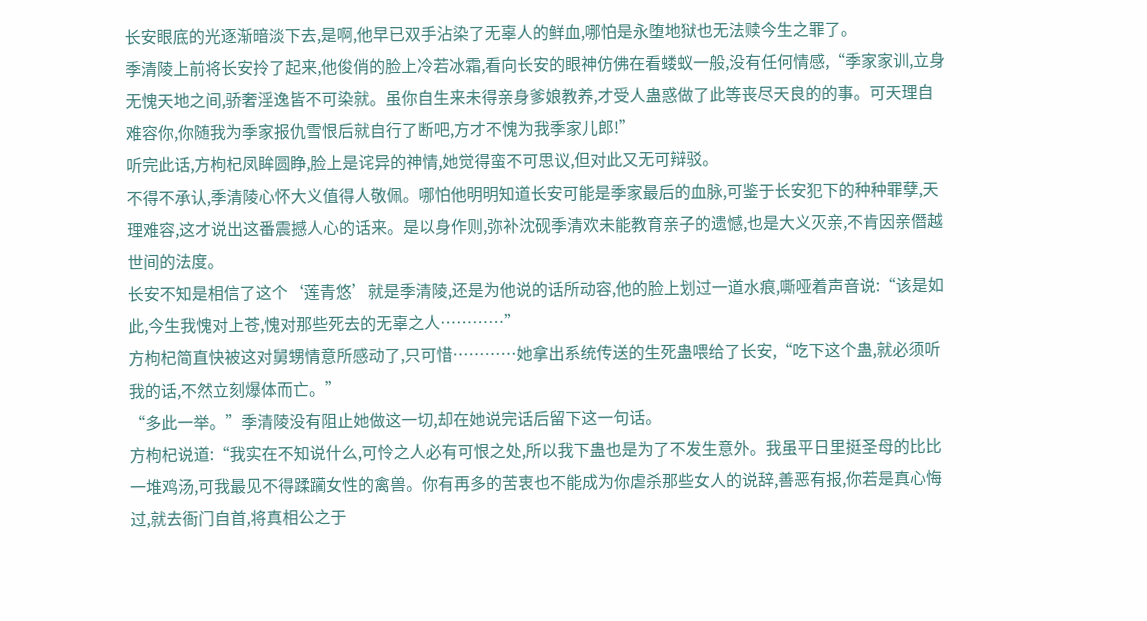长安眼底的光逐渐暗淡下去,是啊,他早已双手沾染了无辜人的鲜血,哪怕是永堕地狱也无法赎今生之罪了。
季清陵上前将长安拎了起来,他俊俏的脸上冷若冰霜,看向长安的眼神仿佛在看蝼蚁一般,没有任何情感,“季家家训,立身无愧天地之间,骄奢淫逸皆不可染就。虽你自生来未得亲身爹娘教养,才受人蛊惑做了此等丧尽天良的的事。可天理自难容你,你随我为季家报仇雪恨后就自行了断吧,方才不愧为我季家儿郎!”
听完此话,方枸杞凤眸圆睁,脸上是诧异的神情,她觉得蛮不可思议,但对此又无可辩驳。
不得不承认,季清陵心怀大义值得人敬佩。哪怕他明明知道长安可能是季家最后的血脉,可鉴于长安犯下的种种罪孽,天理难容,这才说出这番震撼人心的话来。是以身作则,弥补沈砚季清欢未能教育亲子的遗憾,也是大义灭亲,不肯因亲僭越世间的法度。
长安不知是相信了这个‘莲青悠’就是季清陵,还是为他说的话所动容,他的脸上划过一道水痕,嘶哑着声音说:“该是如此,今生我愧对上苍,愧对那些死去的无辜之人…………”
方枸杞简直快被这对舅甥情意所感动了,只可惜…………她拿出系统传送的生死蛊喂给了长安,“吃下这个蛊,就必须听我的话,不然立刻爆体而亡。”
“多此一举。”季清陵没有阻止她做这一切,却在她说完话后留下这一句话。
方枸杞说道:“我实在不知说什么,可怜之人必有可恨之处,所以我下蛊也是为了不发生意外。我虽平日里挺圣母的比比一堆鸡汤,可我最见不得蹂躏女性的禽兽。你有再多的苦衷也不能成为你虐杀那些女人的说辞,善恶有报,你若是真心悔过,就去衙门自首,将真相公之于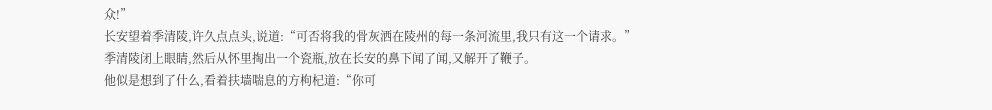众!”
长安望着季清陵,许久点点头,说道:“可否将我的骨灰洒在陵州的每一条河流里,我只有这一个请求。”
季清陵闭上眼睛,然后从怀里掏出一个瓷瓶,放在长安的鼻下闻了闻,又解开了鞭子。
他似是想到了什么,看着扶墙喘息的方枸杞道:“你可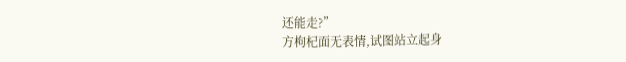还能走?”
方枸杞面无表情,试图站立起身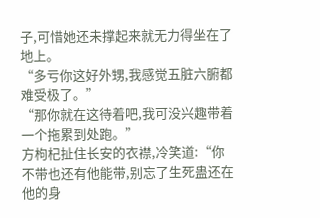子,可惜她还未撑起来就无力得坐在了地上。
“多亏你这好外甥,我感觉五脏六腑都难受极了。”
“那你就在这待着吧,我可没兴趣带着一个拖累到处跑。”
方枸杞扯住长安的衣襟,冷笑道:“你不带也还有他能带,别忘了生死蛊还在他的身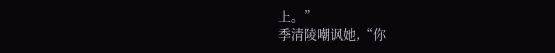上。”
季清陵嘲讽她,“你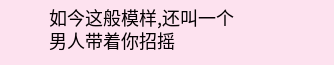如今这般模样,还叫一个男人带着你招摇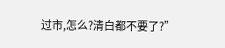过市,怎么?清白都不要了?”